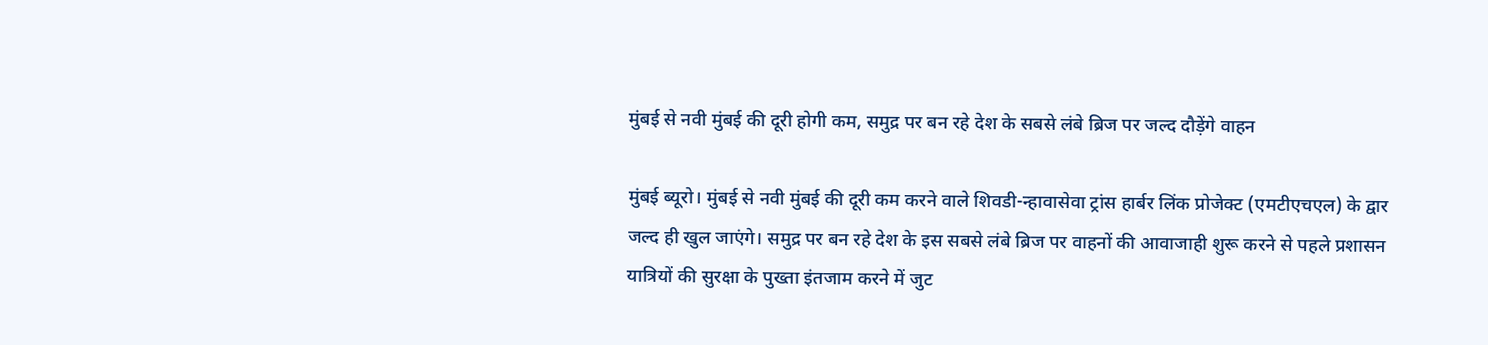मुंबई से नवी मुंबई की दूरी होगी कम, समुद्र पर बन रहे देश के सबसे लंबे ब्रिज पर जल्द दौड़ेंगे वाहन

मुंबई ब्यूरो। मुंबई से नवी मुंबई की दूरी कम करने वाले शिवडी-न्हावासेवा ट्रांस हार्बर लिंक प्रोजेक्ट (एमटीएचएल) के द्वार जल्द ही खुल जाएंगे। समुद्र पर बन रहे देश के इस सबसे लंबे ब्रिज पर वाहनों की आवाजाही शुरू करने से पहले प्रशासन यात्रियों की सुरक्षा के पुख्ता इंतजाम करने में जुट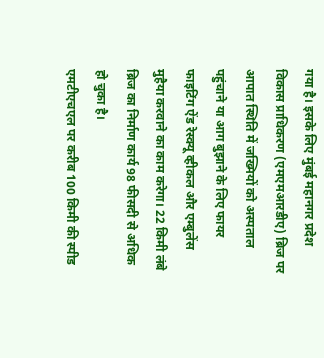गया है। इसके लिए मुंबई महानगर प्रदेश विकास प्राधिकरण (एमएमआरडीए) ब्रिज पर आपात स्थिति में जख्मियों को अस्पताल पहुंचाने या आग बुझाने के लिए फायर फाइटिंग ऐंड रेस्क्यू व्हीकल और एम्बुलेंस मुहैया करवाने का काम करेगा। 22 किमी लंबे ब्रिज का निर्माण कार्य 98 फीसदी से अधिक हो चुका है।
एमटीएचएल पर करीब 100 किमी की स्पीड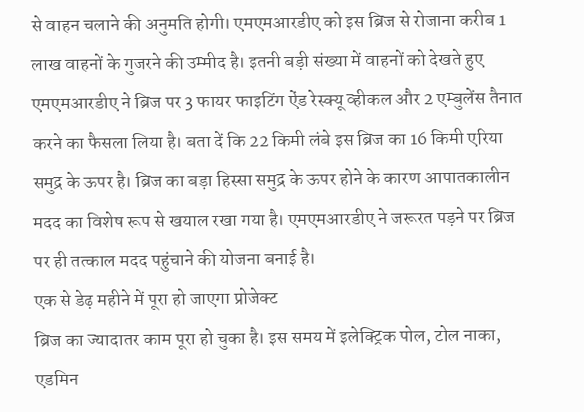से वाहन चलाने की अनुमति होगी। एमएमआरडीए को इस ब्रिज से रोजाना करीब 1 लाख वाहनों के गुजरने की उम्मीद है। इतनी बड़ी संख्या में वाहनों को देखते हुए एमएमआरडीए ने ब्रिज पर 3 फायर फाइटिंग ऐंड रेस्क्यू व्हीकल और 2 एम्बुलेंस तैनात करने का फैसला लिया है। बता दें कि 22 किमी लंबे इस ब्रिज का 16 किमी एरिया समुद्र के ऊपर है। ब्रिज का बड़ा हिस्सा समुद्र के ऊपर होने के कारण आपातकालीन मदद का विशेष रूप से खयाल रखा गया है। एमएमआरडीए ने जरूरत पड़ने पर ब्रिज पर ही तत्काल मदद पहुंचाने की योजना बनाई है।
एक से डेढ़ महीने में पूरा हो जाएगा प्रोजेक्ट
ब्रिज का ज्यादातर काम पूरा हो चुका है। इस समय में इलेक्ट्रिक पोल, टोल नाका, एडमिन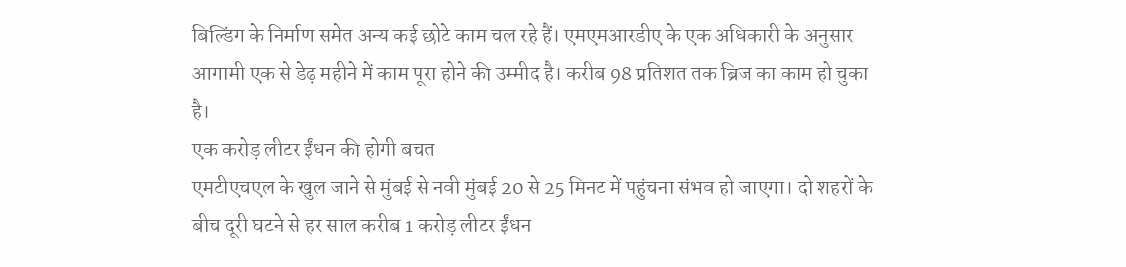बिल्डिंग के निर्माण समेत अन्य कई छोटे काम चल रहे हैं। एमएमआरडीए के एक अधिकारी के अनुसार आगामी एक से डेढ़ महीने में काम पूरा होने की उम्मीद है। करीब 98 प्रतिशत तक ब्रिज का काम हो चुका है।
एक करोड़ लीटर ईंधन की होगी बचत
एमटीएचएल के खुल जाने से मुंबई से नवी मुंबई 20 से 25 मिनट में पहुंचना संभव हो जाएगा। दो शहरों के बीच दूरी घटने से हर साल करीब 1 करोड़ लीटर ईंधन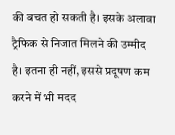की बचत हो सकती है। इसके अलावा ट्रैफिक से निजात मिलने की उम्मीद है। इतना ही नहीं, इससे प्रदूषण कम करने में भी मदद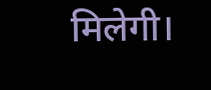मिलेगी।